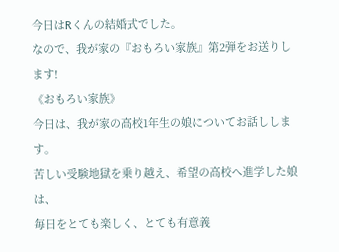今日はRくんの結婚式でした。
なので、我が家の『おもろい家族』第2弾をお送りします!
《おもろい家族》
今日は、我が家の高校1年生の娘についてお話しします。
苦しい受験地獄を乗り越え、希望の高校へ進学した娘は、
毎日をとても楽しく、とても有意義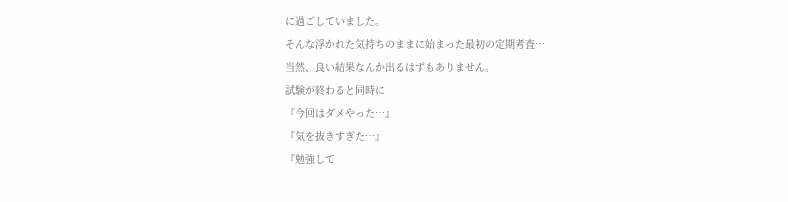に過ごしていました。
そんな浮かれた気持ちのままに始まった最初の定期考査…
当然、良い結果なんか出るはずもありません。
試験が終わると同時に
『今回はダメやった…』
『気を抜きすぎた…』
『勉強して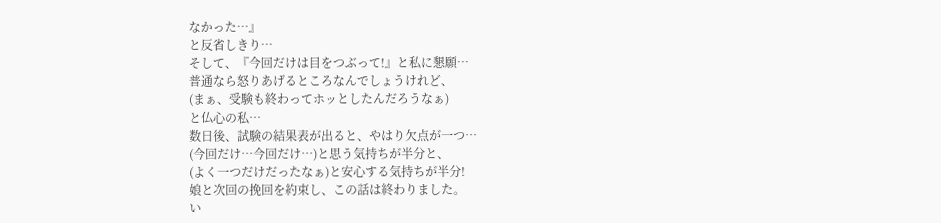なかった…』
と反省しきり…
そして、『今回だけは目をつぶって!』と私に懇願…
普通なら怒りあげるところなんでしょうけれど、
(まぁ、受験も終わってホッとしたんだろうなぁ)
と仏心の私…
数日後、試験の結果表が出ると、やはり欠点が一つ…
(今回だけ…今回だけ…)と思う気持ちが半分と、
(よく一つだけだったなぁ)と安心する気持ちが半分!
娘と次回の挽回を約束し、この話は終わりました。
い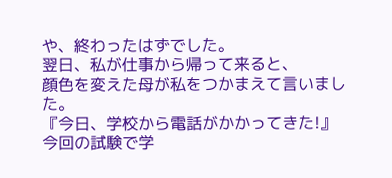や、終わったはずでした。
翌日、私が仕事から帰って来ると、
顔色を変えた母が私をつかまえて言いました。
『今日、学校から電話がかかってきた!』
今回の試験で学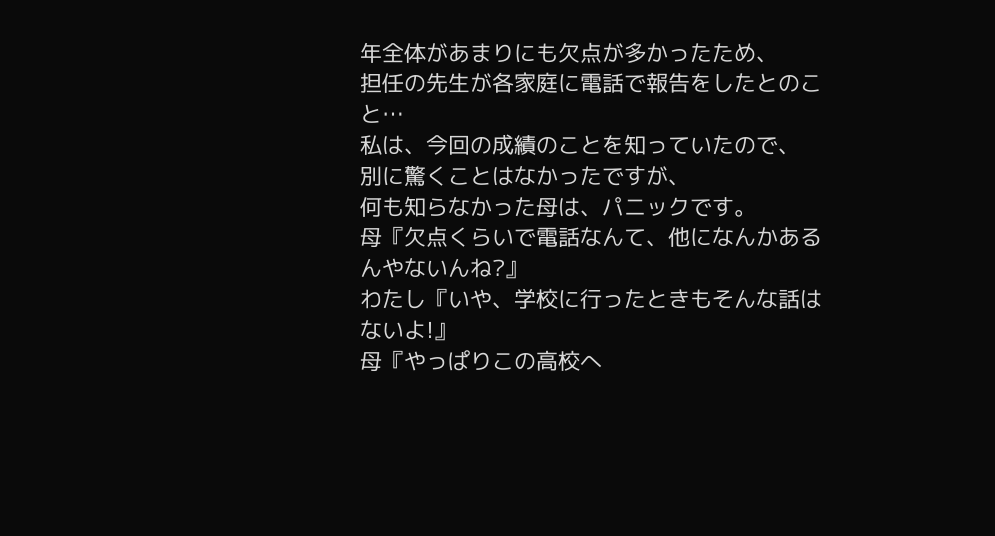年全体があまりにも欠点が多かったため、
担任の先生が各家庭に電話で報告をしたとのこと…
私は、今回の成績のことを知っていたので、
別に驚くことはなかったですが、
何も知らなかった母は、パニックです。
母『欠点くらいで電話なんて、他になんかあるんやないんね?』
わたし『いや、学校に行ったときもそんな話はないよ!』
母『やっぱりこの高校へ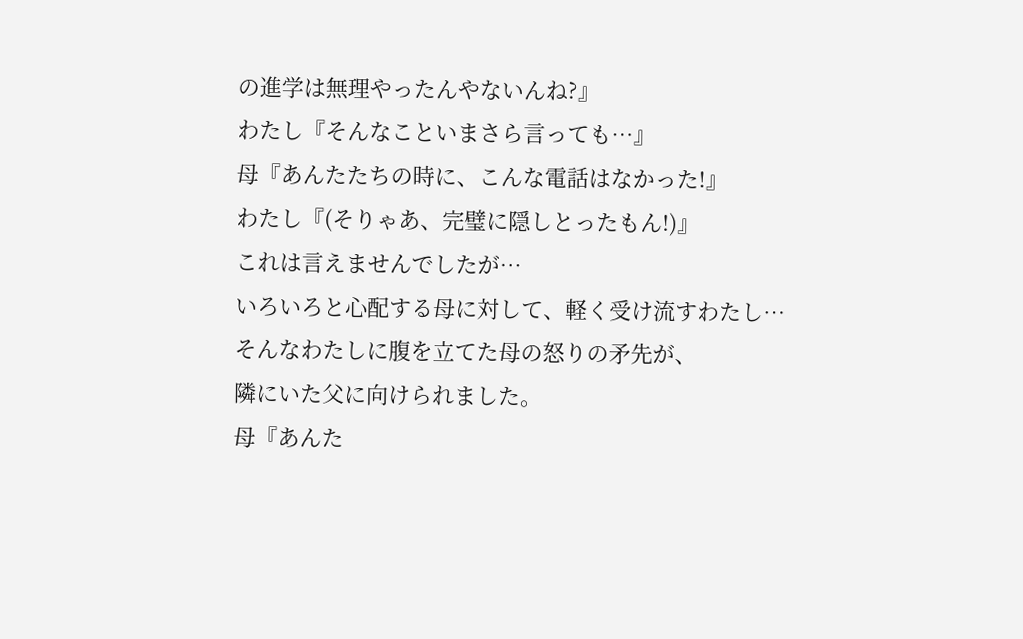の進学は無理やったんやないんね?』
わたし『そんなこといまさら言っても…』
母『あんたたちの時に、こんな電話はなかった!』
わたし『(そりゃあ、完璧に隠しとったもん!)』
これは言えませんでしたが…
いろいろと心配する母に対して、軽く受け流すわたし…
そんなわたしに腹を立てた母の怒りの矛先が、
隣にいた父に向けられました。
母『あんた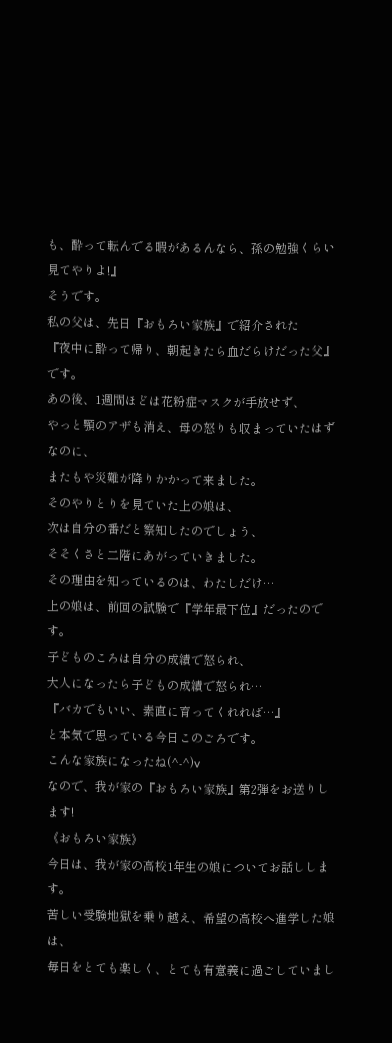も、酔って転んでる暇があるんなら、孫の勉強くらい見てやりよ!』
そうです。
私の父は、先日『おもろい家族』で紹介された
『夜中に酔って帰り、朝起きたら血だらけだった父』です。
あの後、1週間ほどは花粉症マスクが手放せず、
やっと顎のアザも消え、母の怒りも収まっていたはずなのに、
またもや災難が降りかかって来ました。
そのやりとりを見ていた上の娘は、
次は自分の番だと察知したのでしょう、
そそくさと二階にあがっていきました。
その理由を知っているのは、わたしだけ…
上の娘は、前回の試験で『学年最下位』だったのです。
子どものころは自分の成績で怒られ、
大人になったら子どもの成績で怒られ…
『バカでもいい、素直に育ってくれれば…』
と本気で思っている今日このごろです。
こんな家族になったね(^-^)v
なので、我が家の『おもろい家族』第2弾をお送りします!
《おもろい家族》
今日は、我が家の高校1年生の娘についてお話しします。
苦しい受験地獄を乗り越え、希望の高校へ進学した娘は、
毎日をとても楽しく、とても有意義に過ごしていまし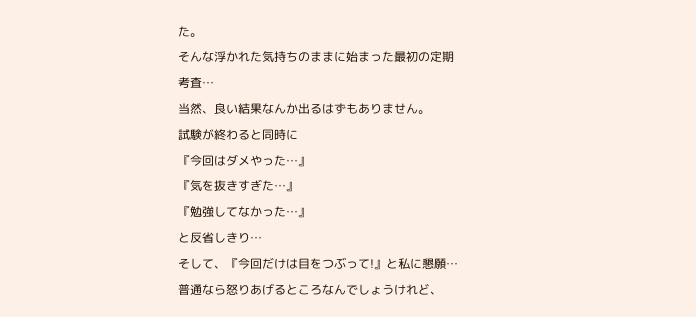た。
そんな浮かれた気持ちのままに始まった最初の定期考査…
当然、良い結果なんか出るはずもありません。
試験が終わると同時に
『今回はダメやった…』
『気を抜きすぎた…』
『勉強してなかった…』
と反省しきり…
そして、『今回だけは目をつぶって!』と私に懇願…
普通なら怒りあげるところなんでしょうけれど、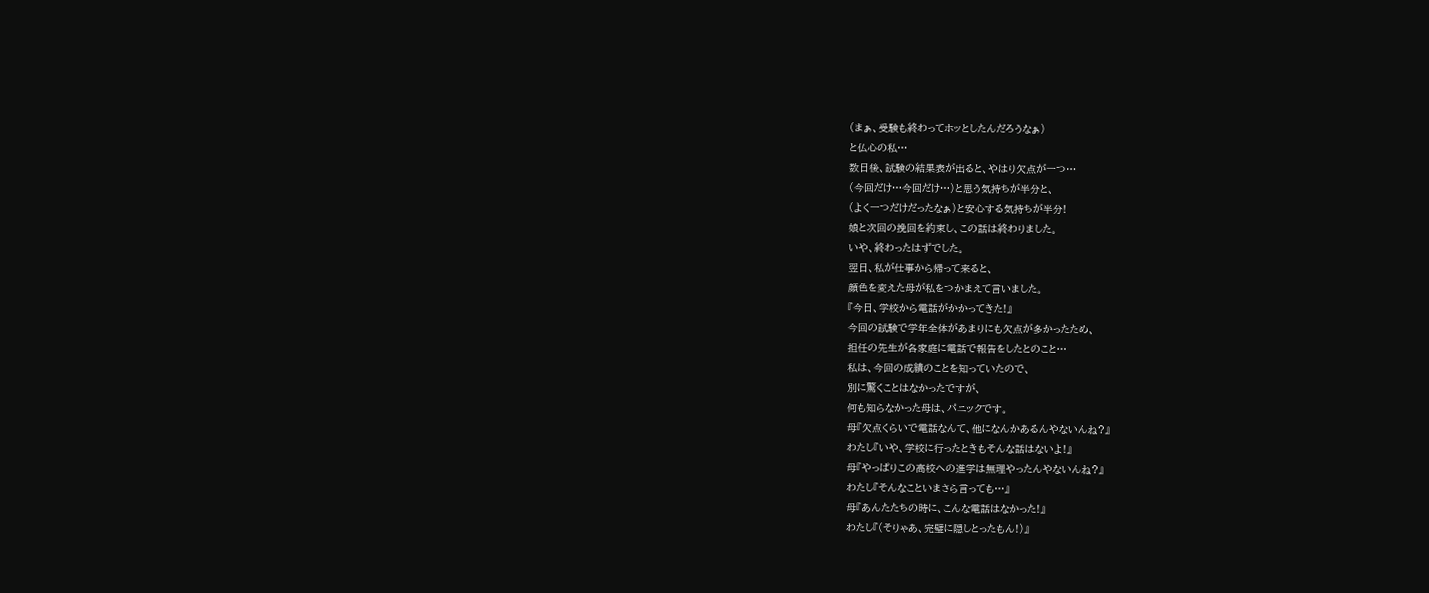(まぁ、受験も終わってホッとしたんだろうなぁ)
と仏心の私…
数日後、試験の結果表が出ると、やはり欠点が一つ…
(今回だけ…今回だけ…)と思う気持ちが半分と、
(よく一つだけだったなぁ)と安心する気持ちが半分!
娘と次回の挽回を約束し、この話は終わりました。
いや、終わったはずでした。
翌日、私が仕事から帰って来ると、
顔色を変えた母が私をつかまえて言いました。
『今日、学校から電話がかかってきた!』
今回の試験で学年全体があまりにも欠点が多かったため、
担任の先生が各家庭に電話で報告をしたとのこと…
私は、今回の成績のことを知っていたので、
別に驚くことはなかったですが、
何も知らなかった母は、パニックです。
母『欠点くらいで電話なんて、他になんかあるんやないんね?』
わたし『いや、学校に行ったときもそんな話はないよ!』
母『やっぱりこの高校への進学は無理やったんやないんね?』
わたし『そんなこといまさら言っても…』
母『あんたたちの時に、こんな電話はなかった!』
わたし『(そりゃあ、完璧に隠しとったもん!)』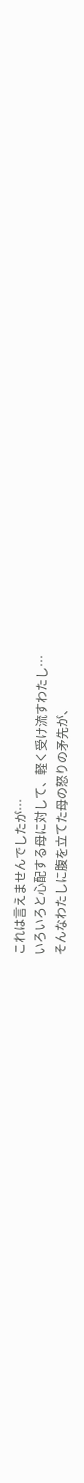これは言えませんでしたが…
いろいろと心配する母に対して、軽く受け流すわたし…
そんなわたしに腹を立てた母の怒りの矛先が、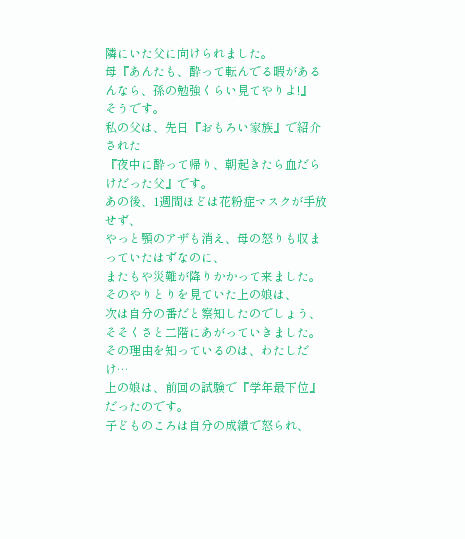隣にいた父に向けられました。
母『あんたも、酔って転んでる暇があるんなら、孫の勉強くらい見てやりよ!』
そうです。
私の父は、先日『おもろい家族』で紹介された
『夜中に酔って帰り、朝起きたら血だらけだった父』です。
あの後、1週間ほどは花粉症マスクが手放せず、
やっと顎のアザも消え、母の怒りも収まっていたはずなのに、
またもや災難が降りかかって来ました。
そのやりとりを見ていた上の娘は、
次は自分の番だと察知したのでしょう、
そそくさと二階にあがっていきました。
その理由を知っているのは、わたしだけ…
上の娘は、前回の試験で『学年最下位』だったのです。
子どものころは自分の成績で怒られ、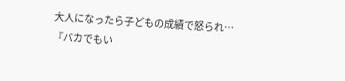大人になったら子どもの成績で怒られ…
『バカでもい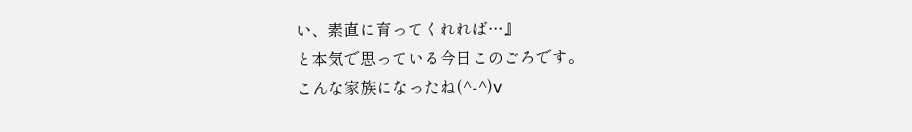い、素直に育ってくれれば…』
と本気で思っている今日このごろです。
こんな家族になったね(^-^)v